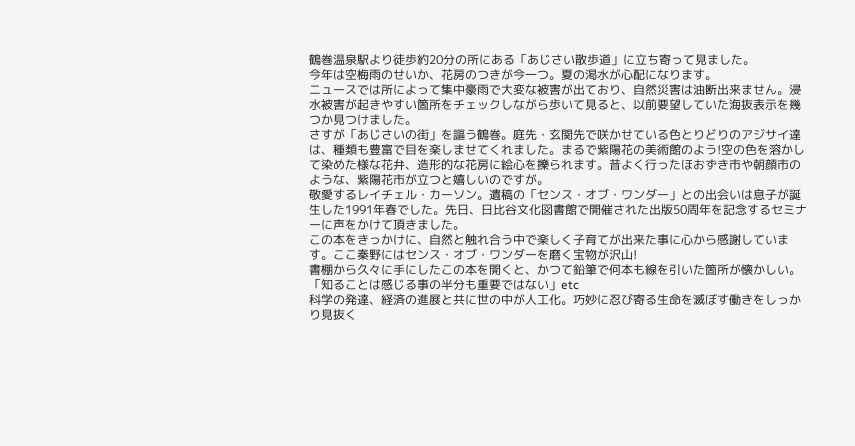鶴巻温泉駅より徒歩約20分の所にある「あじさい散歩道」に立ち寄って見ました。
今年は空梅雨のせいか、花房のつきが今一つ。夏の渇水が心配になります。
ニュースでは所によって集中豪雨で大変な被害が出ており、自然災害は油断出来ません。浸水被害が起きやすい箇所をチェックしながら歩いて見ると、以前要望していた海抜表示を幾つか見つけました。
さすが「あじさいの街」を謳う鶴巻。庭先・玄関先で咲かせている色とりどりのアジサイ達は、種類も豊富で目を楽しませてくれました。まるで紫陽花の美術館のよう!空の色を溶かして染めた様な花弁、造形的な花房に絵心を擽られます。昔よく行ったほおずき市や朝顔市のような、紫陽花市が立つと嬉しいのですが。
敬愛するレイチェル・カーソン。遺稿の「センス・オブ・ワンダー」との出会いは息子が誕生した1991年春でした。先日、日比谷文化図書館で開催された出版50周年を記念するセミナーに声をかけて頂きました。
この本をきっかけに、自然と触れ合う中で楽しく子育てが出来た事に心から感謝しています。ここ秦野にはセンス・オブ・ワンダーを磨く宝物が沢山!
書棚から久々に手にしたこの本を開くと、かつて鉛筆で何本も線を引いた箇所が懐かしい。「知ることは感じる事の半分も重要ではない」etc
科学の発達、経済の進展と共に世の中が人工化。巧妙に忍び寄る生命を滅ぼす働きをしっかり見抜く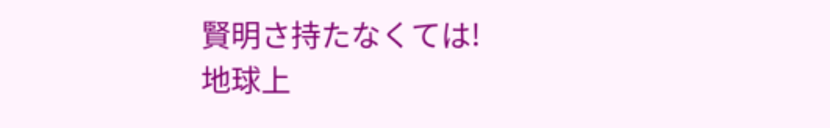賢明さ持たなくては!
地球上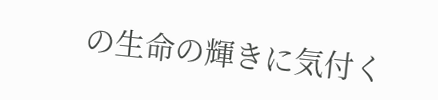の生命の輝きに気付く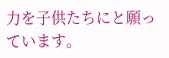力を子供たちにと願っています。